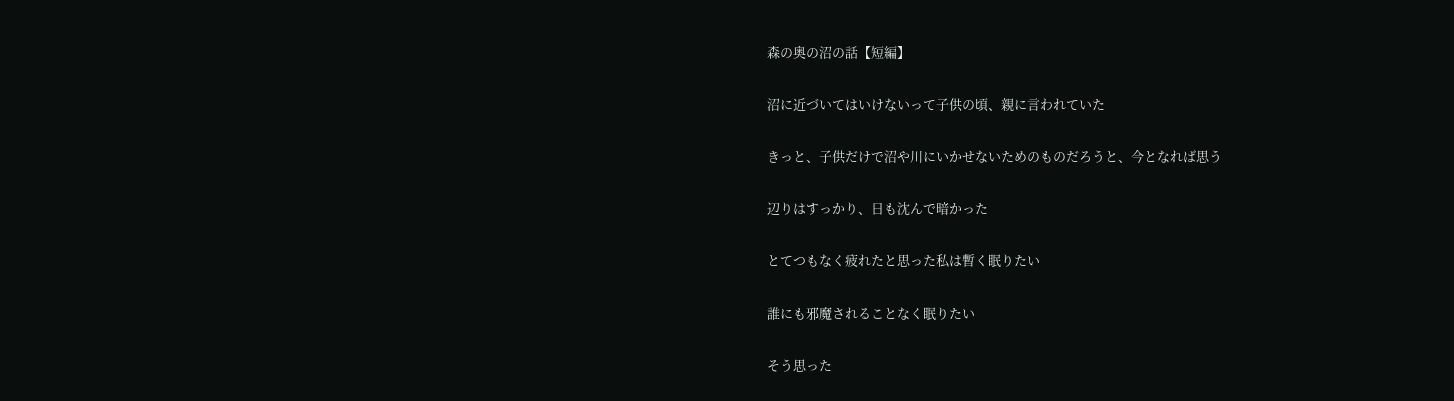森の奥の沼の話【短編】

沼に近づいてはいけないって子供の頃、親に言われていた

きっと、子供だけで沼や川にいかせないためのものだろうと、今となれば思う

辺りはすっかり、日も沈んで暗かった

とてつもなく疲れたと思った私は暫く眠りたい

誰にも邪魔されることなく眠りたい

そう思った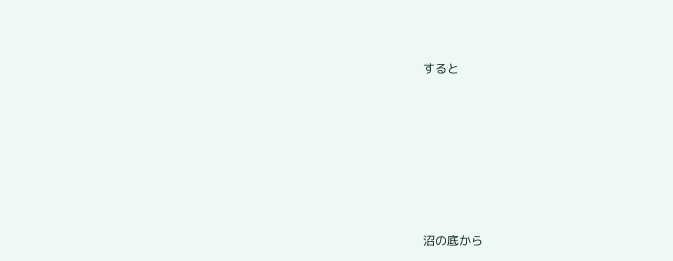すると








沼の底から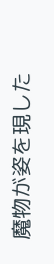魔物が姿を現した